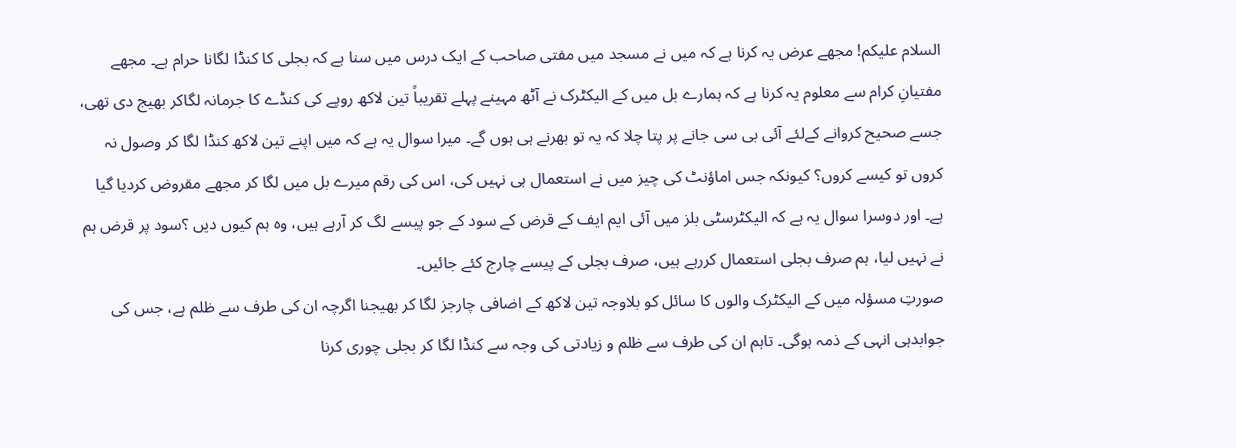السلام علیکم! مجھے عرض یہ کرنا ہے کہ میں نے مسجد میں مفتی صاحب کے ایک درس میں سنا ہے کہ بجلی کا کنڈا لگانا حرام ہے۔ مجھے مفتیانِ کرام سے معلوم یہ کرنا ہے کہ ہمارے بل میں کے الیکٹرک نے آٹھ مہینے پہلے تقریباً تین لاکھ روپے کی کنڈے کا جرمانہ لگاکر بھیج دی تھی، جسے صحیح کروانے کےلئے آئی بی سی جانے پر پتا چلا کہ یہ تو بھرنے ہی ہوں گے۔ میرا سوال یہ ہے کہ میں اپنے تین لاکھ کنڈا لگا کر وصول نہ کروں تو کیسے کروں؟ کیونکہ جس اماؤنٹ کی چیز میں نے استعمال ہی نہیں کی، اس کی رقم میرے بل میں لگا کر مجھے مقروض کردیا گیا ہے۔ اور دوسرا سوال یہ ہے کہ الیکٹرسٹی بلز میں آئی ایم ایف کے قرض کے سود کے جو پیسے لگ کر آرہے ہیں، وہ ہم کیوں دیں ؟سود پر قرض ہم نے نہیں لیا، ہم صرف بجلی استعمال کررہے ہیں، صرف بجلی کے پیسے چارج کئے جائیں۔
صورتِ مسؤلہ میں کے الیکٹرک والوں کا سائل کو بلاوجہ تین لاکھ کے اضافی چارجز لگا کر بھیجنا اگرچہ ان کی طرف سے ظلم ہے، جس کی جوابدہی انہی کے ذمہ ہوگی۔ تاہم ان کی طرف سے ظلم و زیادتی کی وجہ سے کنڈا لگا کر بجلی چوری کرنا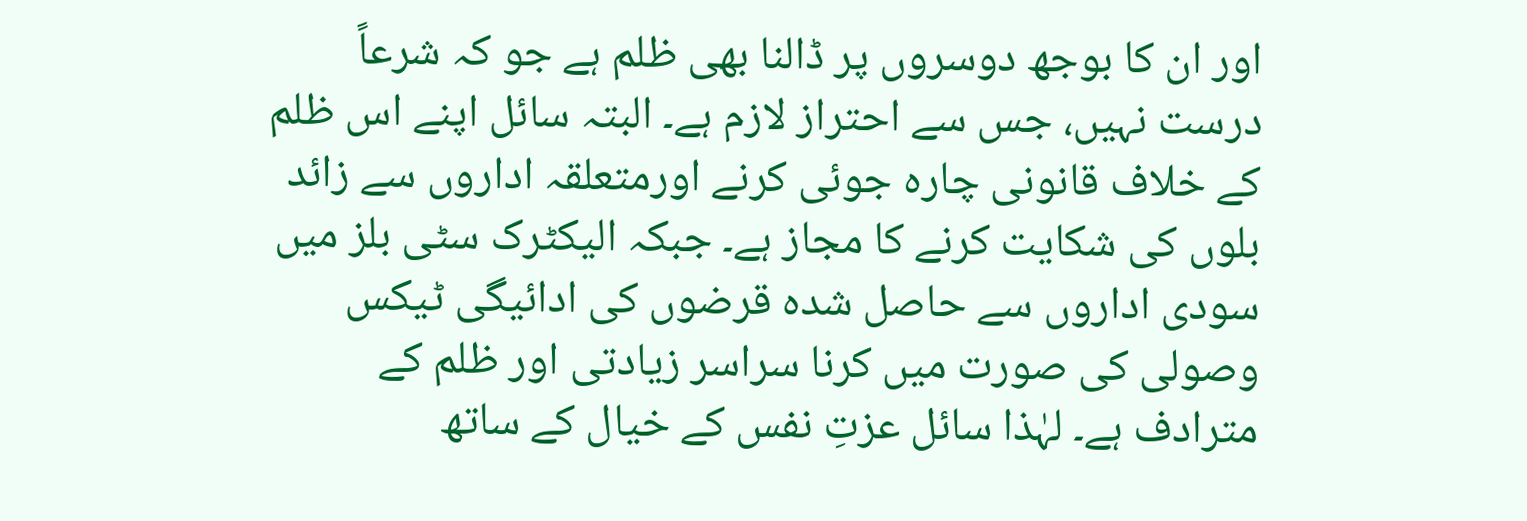اور ان کا بوجھ دوسروں پر ڈالنا بھی ظلم ہے جو کہ شرعاً درست نہیں، جس سے احتراز لازم ہے۔ البتہ سائل اپنے اس ظلم کے خلاف قانونی چارہ جوئی کرنے اورمتعلقہ اداروں سے زائد بلوں کی شکایت کرنے کا مجاز ہے۔ جبکہ الیکٹرک سٹی بلز میں سودی اداروں سے حاصل شدہ قرضوں کی ادائیگی ٹیکس وصولی کی صورت میں کرنا سراسر زیادتی اور ظلم کے مترادف ہے۔ لہٰذا سائل عزتِ نفس کے خیال کے ساتھ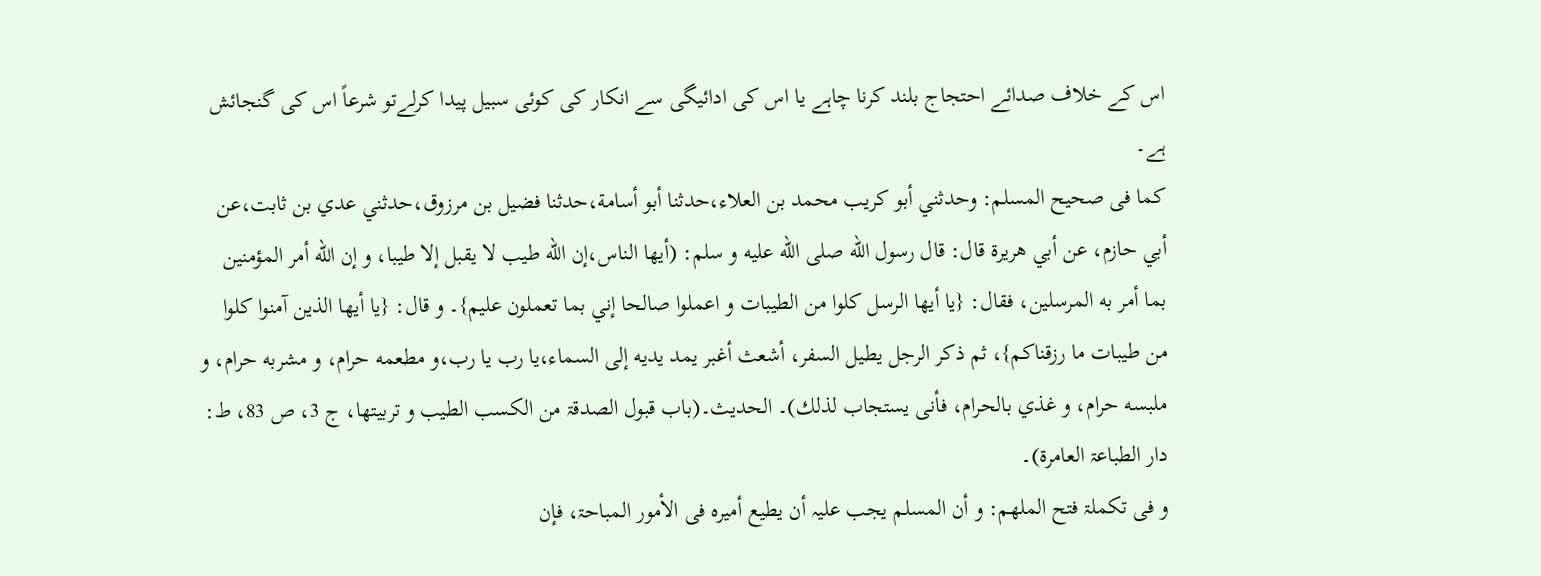اس کے خلاف صدائے احتجاج بلند کرنا چاہے یا اس کی ادائیگی سے انکار کی کوئی سبیل پیدا کرلےتو شرعاً اس کی گنجائش ہے۔
کما فی صحیح المسلم: وحدثني أبو كريب محمد بن العلاء،حدثنا أبو أسامة،حدثنا فضيل بن مرزوق،حدثني عدي بن ثابت،عن أبي حازم، عن أبي هريرة قال: قال رسول الله صلى الله عليه و سلم: (أيھا الناس،إن الله طيب لا يقبل إلا طيبا، و إن الله أمر المؤمنين بما أمر به المرسلين، فقال: {يا أيھا الرسل كلوا من الطيبات و اعملوا صالحا إني بما تعملون عليم}۔ و قال: {يا أيھا الذين آمنوا كلوا من طيبات ما رزقناكم}، ثم ذكر الرجل يطيل السفر، أشعث أغبر يمد يديه إلى السماء،يا رب يا رب،و مطعمه حرام، و مشربه حرام، و ملبسه حرام، و غذي بالحرام، فأنى يستجاب لذلك)۔ الحدیث۔(باب قبول الصدقۃ من الکسب الطیب و تربیتھا، ج 3، ص 83، ط: دار الطباعۃ العامرۃ)۔
و فی تکملۃ فتح الملھم: و أن المسلم یجب علیہ أن یطیع أمیرہ فی الأمور المباحۃ، فإن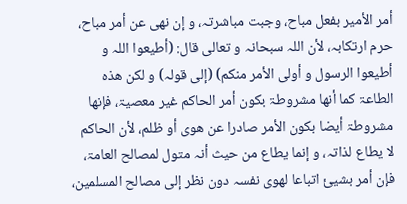أمر الأمیر بفعل مباح، وجبت مباشرتہ، و إن نھی عن أمر مباح، حرم ارتکابہ، لأن اللہ سبحانہ و تعالی قال: (أطیعوا اللہ و أطیعوا الرسول و أولی الأمر منکم) (إلی قولہ) و لکن ھذہ الطاعۃ کما أنھا مشروطۃ بکون أمر الحاکم غیر معصیۃ، فإنھا مشروطۃ أیضا بکون الأمر صادرا عن ھوی أو ظلم، لأن الحاکم لا یطاع لذاتہ، و إنما یطاع من حیث أنہ متول لمصالح العامۃ، فإن أمر بشیئ اتباعا لھوی نفسہ دون نظر إلی مصالح المسلمین،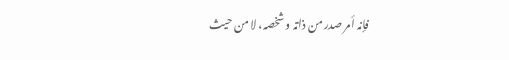فإنہ أمر صدر من ذاتہ و شخصہ، لا من حیث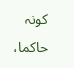کونہ حاکما،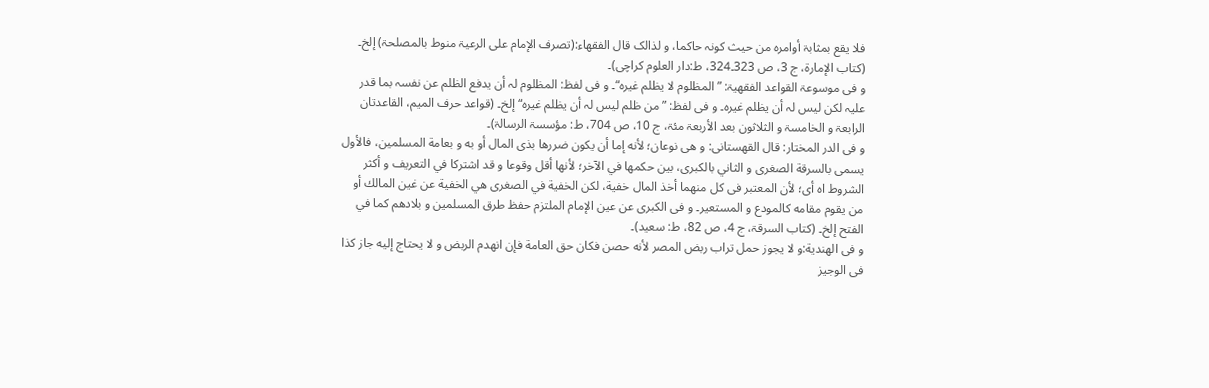فلا یقع بمثابۃ أوامرہ من حیث کونہ حاکما، و لذالک قال الفقھاء:(تصرف الإمام علی الرعیۃ منوط بالمصلحۃ) إلخ۔ (کتاب الإمارۃ، ج 3، ص 323۔324، ط:دار العلوم کراچی)۔
و فی موسوعۃ القواعد الفقھیۃ: ” المظلوم لا یظلم غیرہ“۔ و فی لفظ: المظلوم لہ أن یدفع الظلم عن نفسہ بما قدر علیہ لکن لیس لہ أن یظلم غیرہ۔ و فی لفظ: ”من ظلم لیس لہ أن یظلم غیرہ“ إلخ۔ (قواعد حرف المیم، القاعدتان الرابعۃ و الخامسۃ و الثلاثون بعد الأربعۃ مئۃ، ج 10، ص 704، ط: مؤسسۃ الرسالۃ)۔
و فی الدر المختار: قال القھستانی: و هی نوعان؛ لأنه إما أن يكون ضررها بذی المال أو به و بعامة المسلمين، فالأول يسمى بالسرقة الصغرى و الثاني بالكبرى، بين حكمھا في الآخر؛ لأنھا أقل وقوعا و قد اشتركا في التعريف و أكثر الشروط اه أی؛ لأن المعتبر فی كل منھما أخذ المال خفية، لكن الخفية في الصغرى هي الخفية عن غين المالك أو من يقوم مقامه كالمودع و المستعير۔ و فی الكبرى عن عين الإمام الملتزم حفظ طرق المسلمين و بلادهم كما في الفتح إلخ۔ (کتاب السرقۃ، ج 4، ص 82، ط: سعید)۔
و فی الھندية:و لا يجوز حمل تراب ربض المصر لأنه حصن فكان حق العامة فإن انھدم الربض و لا يحتاج إليه جاز كذا فی الوجيز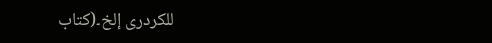للكردری إلخ۔(کتاب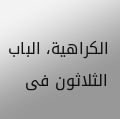الکراهية، الباب الثلاثون فی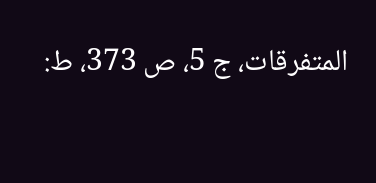المتفرقات، ج 5، ص 373، ط: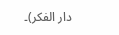دار الفکر)۔